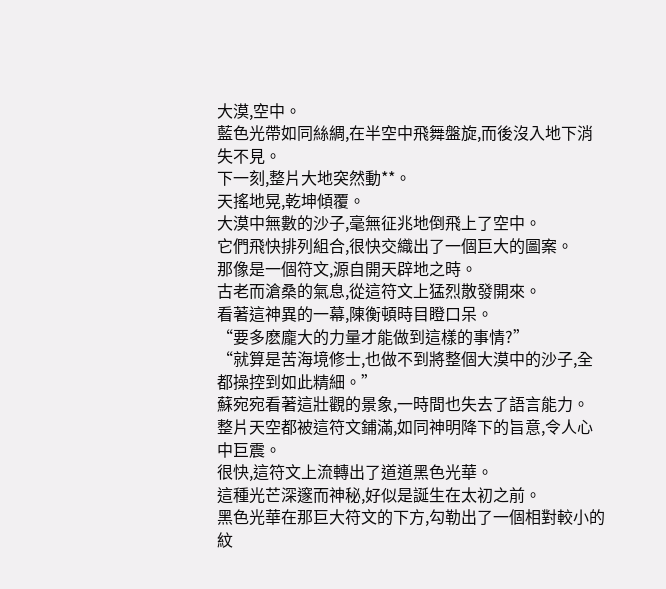大漠,空中。
藍色光帶如同絲綢,在半空中飛舞盤旋,而後沒入地下消失不見。
下一刻,整片大地突然動**。
天搖地晃,乾坤傾覆。
大漠中無數的沙子,毫無征兆地倒飛上了空中。
它們飛快排列組合,很快交織出了一個巨大的圖案。
那像是一個符文,源自開天辟地之時。
古老而滄桑的氣息,從這符文上猛烈散發開來。
看著這神異的一幕,陳衡頓時目瞪口呆。
“要多麽龐大的力量才能做到這樣的事情?”
“就算是苦海境修士,也做不到將整個大漠中的沙子,全都操控到如此精細。”
蘇宛宛看著這壯觀的景象,一時間也失去了語言能力。
整片天空都被這符文鋪滿,如同神明降下的旨意,令人心中巨震。
很快,這符文上流轉出了道道黑色光華。
這種光芒深邃而神秘,好似是誕生在太初之前。
黑色光華在那巨大符文的下方,勾勒出了一個相對較小的紋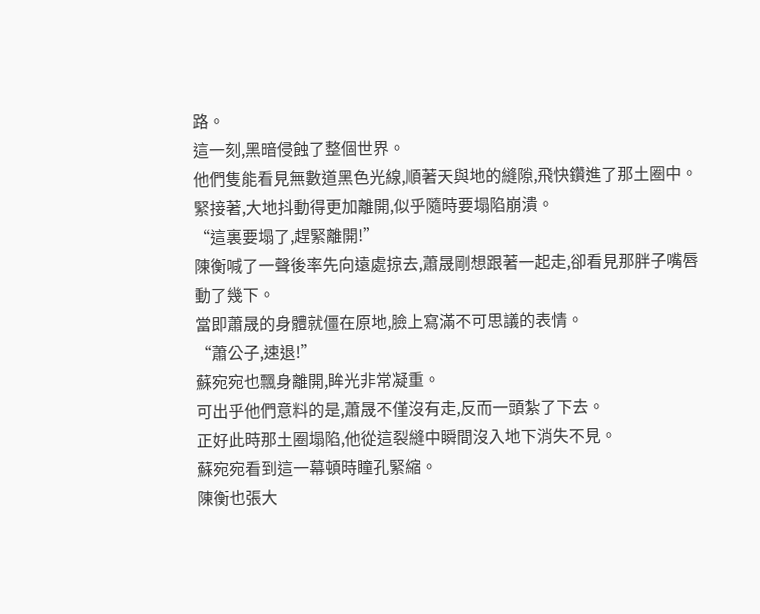路。
這一刻,黑暗侵蝕了整個世界。
他們隻能看見無數道黑色光線,順著天與地的縫隙,飛快鑽進了那土圈中。
緊接著,大地抖動得更加離開,似乎隨時要塌陷崩潰。
“這裏要塌了,趕緊離開!”
陳衡喊了一聲後率先向遠處掠去,蕭晟剛想跟著一起走,卻看見那胖子嘴唇動了幾下。
當即蕭晟的身體就僵在原地,臉上寫滿不可思議的表情。
“蕭公子,速退!”
蘇宛宛也飄身離開,眸光非常凝重。
可出乎他們意料的是,蕭晟不僅沒有走,反而一頭紮了下去。
正好此時那土圈塌陷,他從這裂縫中瞬間沒入地下消失不見。
蘇宛宛看到這一幕頓時瞳孔緊縮。
陳衡也張大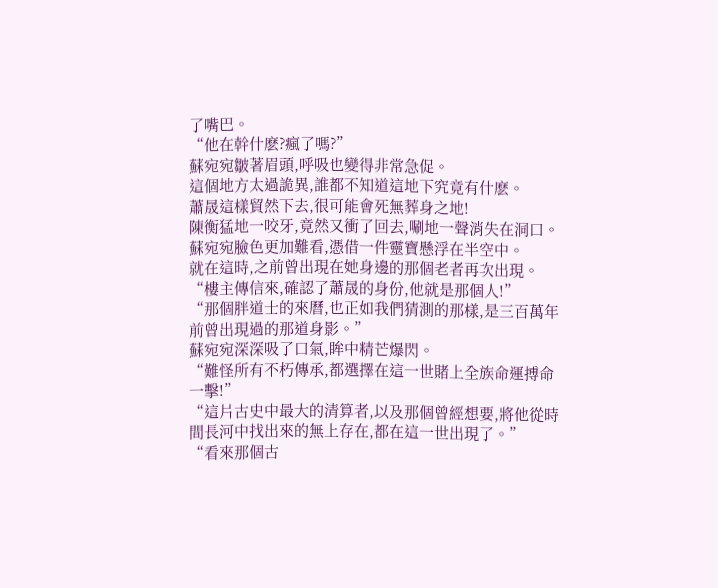了嘴巴。
“他在幹什麽?瘋了嗎?”
蘇宛宛皺著眉頭,呼吸也變得非常急促。
這個地方太過詭異,誰都不知道這地下究竟有什麽。
蕭晟這樣貿然下去,很可能會死無葬身之地!
陳衡猛地一咬牙,竟然又衝了回去,唰地一聲消失在洞口。
蘇宛宛臉色更加難看,憑借一件靈寶懸浮在半空中。
就在這時,之前曾出現在她身邊的那個老者再次出現。
“樓主傳信來,確認了蕭晟的身份,他就是那個人!”
“那個胖道士的來曆,也正如我們猜測的那樣,是三百萬年前曾出現過的那道身影。”
蘇宛宛深深吸了口氣,眸中精芒爆閃。
“難怪所有不朽傳承,都選擇在這一世賭上全族命運搏命一擊!”
“這片古史中最大的清算者,以及那個曾經想要,將他從時間長河中找出來的無上存在,都在這一世出現了。”
“看來那個古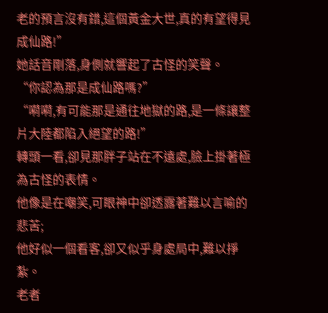老的預言沒有錯,這個黃金大世,真的有望得見成仙路!”
她話音剛落,身側就響起了古怪的笑聲。
“你認為那是成仙路嗎?”
“嗬嗬,有可能那是通往地獄的路,是一條讓整片大陸都陷入絕望的路!”
轉頭一看,卻見那胖子站在不遠處,臉上掛著極為古怪的表情。
他像是在嘲笑,可眼神中卻透露著難以言喻的悲苦;
他好似一個看客,卻又似乎身處局中,難以掙紮。
老者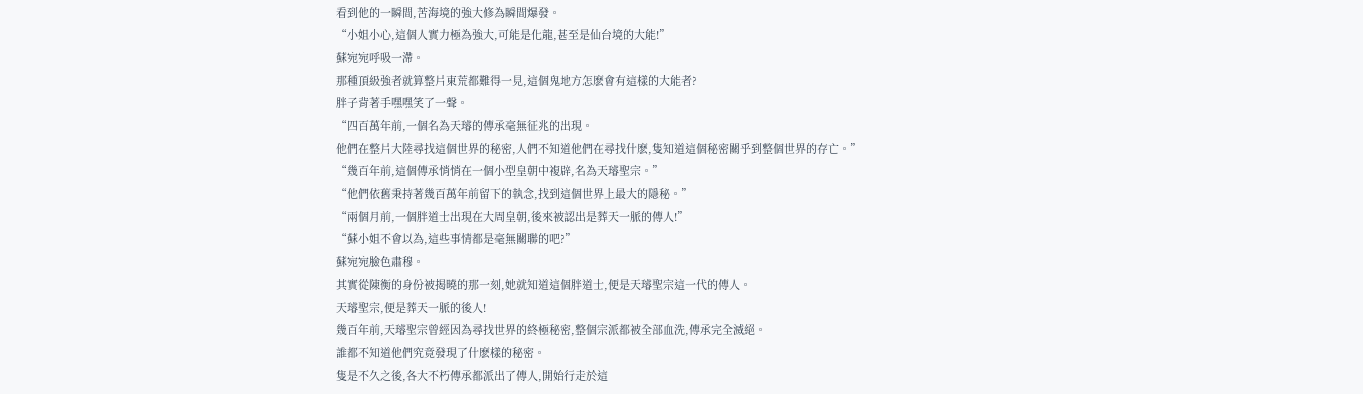看到他的一瞬間,苦海境的強大修為瞬間爆發。
“小姐小心,這個人實力極為強大,可能是化龍,甚至是仙台境的大能!”
蘇宛宛呼吸一滯。
那種頂級強者就算整片東荒都難得一見,這個鬼地方怎麽會有這樣的大能者?
胖子背著手嘿嘿笑了一聲。
“四百萬年前,一個名為天璿的傳承毫無征兆的出現。
他們在整片大陸尋找這個世界的秘密,人們不知道他們在尋找什麽,隻知道這個秘密關乎到整個世界的存亡。”
“幾百年前,這個傳承悄悄在一個小型皇朝中複辟,名為天璿聖宗。”
“他們依舊秉持著幾百萬年前留下的執念,找到這個世界上最大的隱秘。”
“兩個月前,一個胖道士出現在大周皇朝,後來被認出是葬天一脈的傳人!”
“蘇小姐不會以為,這些事情都是毫無關聯的吧?”
蘇宛宛臉色肅穆。
其實從陳衡的身份被揭曉的那一刻,她就知道這個胖道士,便是天璿聖宗這一代的傳人。
天璿聖宗,便是葬天一脈的後人!
幾百年前,天璿聖宗曾經因為尋找世界的終極秘密,整個宗派都被全部血洗,傳承完全滅絕。
誰都不知道他們究竟發現了什麽樣的秘密。
隻是不久之後,各大不朽傳承都派出了傳人,開始行走於這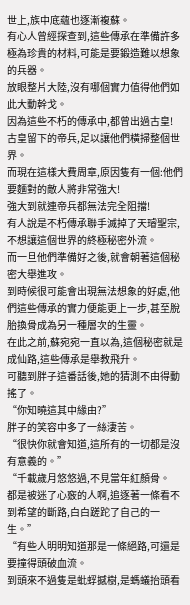世上,族中底蘊也逐漸複蘇。
有心人曾經探查到,這些傳承在準備許多極為珍貴的材料,可能是要鍛造難以想象的兵器。
放眼整片大陸,沒有哪個實力值得他們如此大動幹戈。
因為這些不朽的傳承中,都曾出過古皇!
古皇留下的帝兵,足以讓他們橫掃整個世界。
而現在這樣大費周章,原因隻有一個:他們要麵對的敵人將非常強大!
強大到就連帝兵都無法完全阻擋!
有人說是不朽傳承聯手滅掉了天璿聖宗,不想讓這個世界的終極秘密外流。
而一旦他們準備好之後,就會朝著這個秘密大舉進攻。
到時候很可能會出現無法想象的好處,他們這些傳承的實力便能更上一步,甚至脫胎換骨成為另一種層次的生靈。
在此之前,蘇宛宛一直以為,這個秘密就是成仙路,這些傳承是舉教飛升。
可聽到胖子這番話後,她的猜測不由得動搖了。
“你知曉這其中緣由?”
胖子的笑容中多了一絲淒苦。
“很快你就會知道,這所有的一切都是沒有意義的。”
“千載歲月悠悠過,不見當年紅顏骨。
都是被迷了心竅的人啊,追逐著一條看不到希望的斷路,白白蹉跎了自己的一生。”
“有些人明明知道那是一條絕路,可還是要撞得頭破血流。
到頭來不過隻是蚍蜉撼樹,是螞蟻抬頭看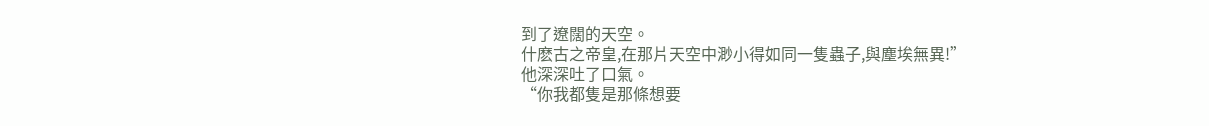到了遼闊的天空。
什麽古之帝皇,在那片天空中渺小得如同一隻蟲子,與塵埃無異!”
他深深吐了口氣。
“你我都隻是那條想要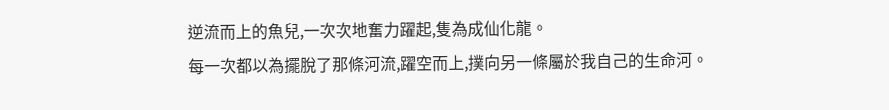逆流而上的魚兒,一次次地奮力躍起,隻為成仙化龍。
每一次都以為擺脫了那條河流,躍空而上,撲向另一條屬於我自己的生命河。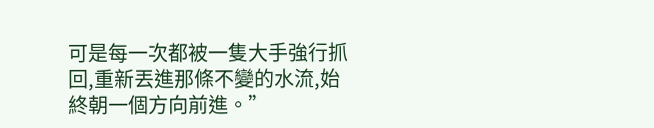可是每一次都被一隻大手強行抓回,重新丟進那條不變的水流,始終朝一個方向前進。”